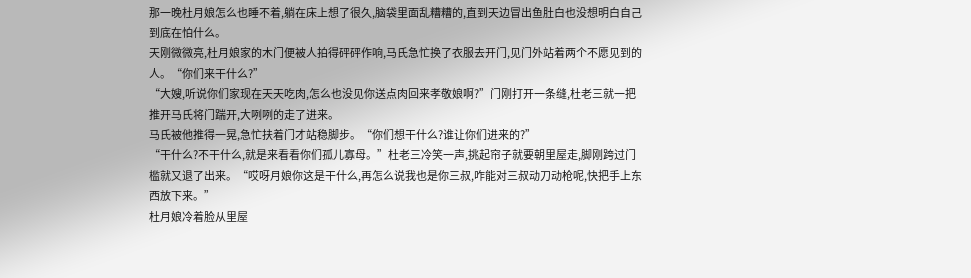那一晚杜月娘怎么也睡不着,躺在床上想了很久,脑袋里面乱糟糟的,直到天边冒出鱼肚白也没想明白自己到底在怕什么。
天刚微微亮,杜月娘家的木门便被人拍得砰砰作响,马氏急忙换了衣服去开门,见门外站着两个不愿见到的人。“你们来干什么?”
“大嫂,听说你们家现在天天吃肉,怎么也没见你送点肉回来孝敬娘啊?”门刚打开一条缝,杜老三就一把推开马氏将门踹开,大咧咧的走了进来。
马氏被他推得一晃,急忙扶着门才站稳脚步。“你们想干什么?谁让你们进来的?”
“干什么?不干什么,就是来看看你们孤儿寡母。”杜老三冷笑一声,挑起帘子就要朝里屋走,脚刚跨过门槛就又退了出来。“哎呀月娘你这是干什么,再怎么说我也是你三叔,咋能对三叔动刀动枪呢,快把手上东西放下来。”
杜月娘冷着脸从里屋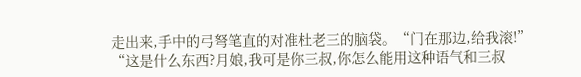走出来,手中的弓弩笔直的对准杜老三的脑袋。“门在那边,给我滚!”
“这是什么东西?月娘,我可是你三叔,你怎么能用这种语气和三叔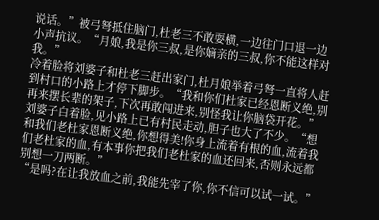说话。”被弓弩抵住脑门,杜老三不敢耍横,一边往门口退一边小声抗议。“月娘,我是你三叔,是你嫡亲的三叔,你不能这样对我。”
冷着脸将刘婆子和杜老三赶出家门,杜月娘举着弓弩一直将人赶到村口的小路上才停下脚步。“我和你们杜家已经恩断义绝,别再来摆长辈的架子,下次再敢闯进来,别怪我让你脑袋开花。”
刘婆子白着脸,见小路上已有村民走动,胆子也大了不少。“想和我们老杜家恩断义绝,你想得美!你身上流着有根的血,流着我们老杜家的血,有本事你把我们老杜家的血还回来,否则永远都别想一刀两断。”
“是吗?在让我放血之前,我能先宰了你,你不信可以试一试。”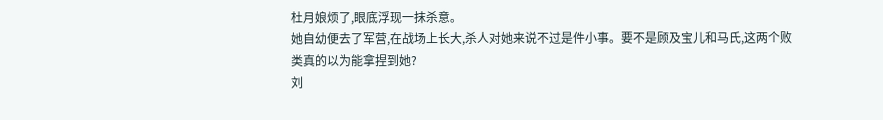杜月娘烦了,眼底浮现一抹杀意。
她自幼便去了军营,在战场上长大,杀人对她来说不过是件小事。要不是顾及宝儿和马氏,这两个败类真的以为能拿捏到她?
刘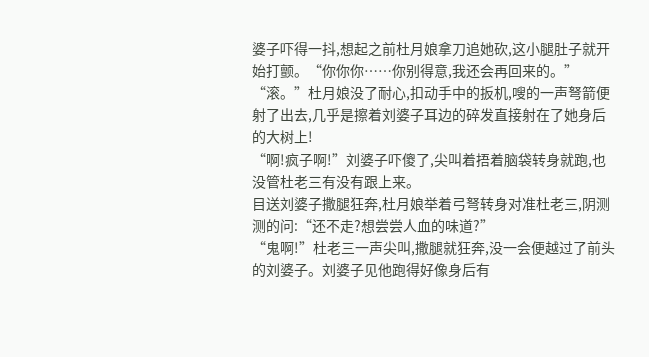婆子吓得一抖,想起之前杜月娘拿刀追她砍,这小腿肚子就开始打颤。“你你你……你别得意,我还会再回来的。”
“滚。”杜月娘没了耐心,扣动手中的扳机,嗖的一声弩箭便射了出去,几乎是擦着刘婆子耳边的碎发直接射在了她身后的大树上!
“啊!疯子啊!”刘婆子吓傻了,尖叫着捂着脑袋转身就跑,也没管杜老三有没有跟上来。
目送刘婆子撒腿狂奔,杜月娘举着弓弩转身对准杜老三,阴测测的问:“还不走?想尝尝人血的味道?”
“鬼啊!”杜老三一声尖叫,撒腿就狂奔,没一会便越过了前头的刘婆子。刘婆子见他跑得好像身后有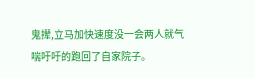鬼撵,立马加快速度没一会两人就气喘吁吁的跑回了自家院子。